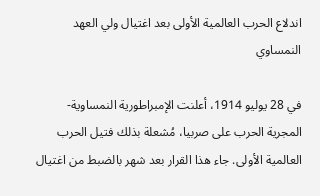اندلاع الحرب العالمية الأولى بعد اغتيال ولي العهد النمساوي

في 28 يوليو 1914، أعلنت الإمبراطورية النمساوية-المجرية الحرب على صربيا، مُشعلة بذلك فتيل الحرب العالمية الأولى. جاء هذا القرار بعد شهر بالضبط من اغتيال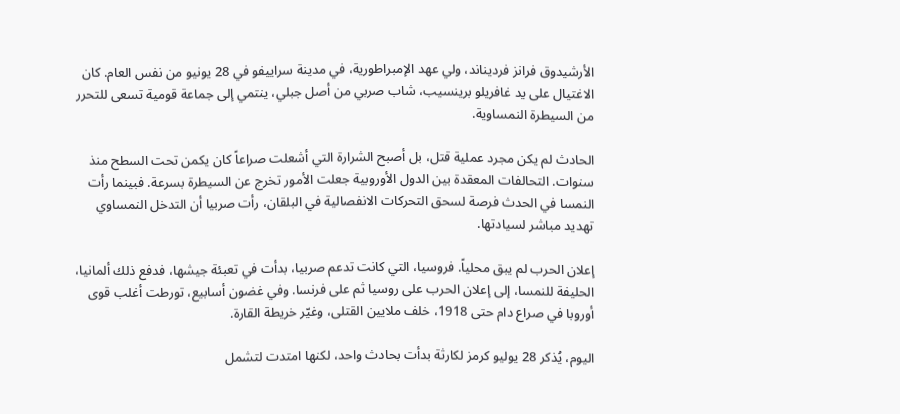الأرشيدوق فرانز فرديناند، ولي عهد الإمبراطورية، في مدينة سراييفو في 28 يونيو من نفس العام. كان الاغتيال على يد غافريلو برينسيب، شاب صربي من أصل جبلي، ينتمي إلى جماعة قومية تسعى للتحرر من السيطرة النمساوية.

الحادث لم يكن مجرد عملية قتل، بل أصبح الشرارة التي أشعلت صراعاً كان يكمن تحت السطح منذ سنوات. التحالفات المعقدة بين الدول الأوروبية جعلت الأمور تخرج عن السيطرة بسرعة. فبينما رأت النمسا في الحدث فرصة لسحق التحركات الانفصالية في البلقان، رأت صربيا أن التدخل النمساوي تهديد مباشر لسيادتها.

إعلان الحرب لم يبق محلياً. فروسيا، التي كانت تدعم صربيا، بدأت في تعبئة جيشها، فدفع ذلك ألمانيا، الحليفة للنمسا، إلى إعلان الحرب على روسيا ثم على فرنسا. وفي غضون أسابيع، تورطت أغلب قوى أوروبا في صراع دام حتى 1918، خلف ملايين القتلى، وغيّر خريطة القارة.

اليوم، يُذكر 28 يوليو كرمز لكارثة بدأت بحادث واحد، لكنها امتدت لتشمل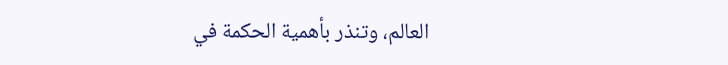العالم، وتنذر بأهمية الحكمة في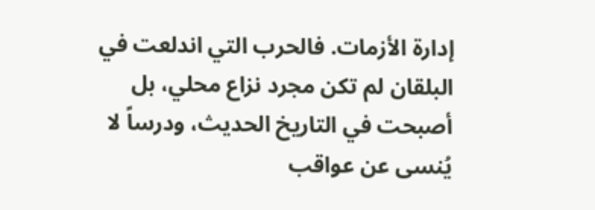إدارة الأزمات. فالحرب التي اندلعت في البلقان لم تكن مجرد نزاع محلي، بل أصبحت في التاريخ الحديث، ودرساً لا يُنسى عن عواقب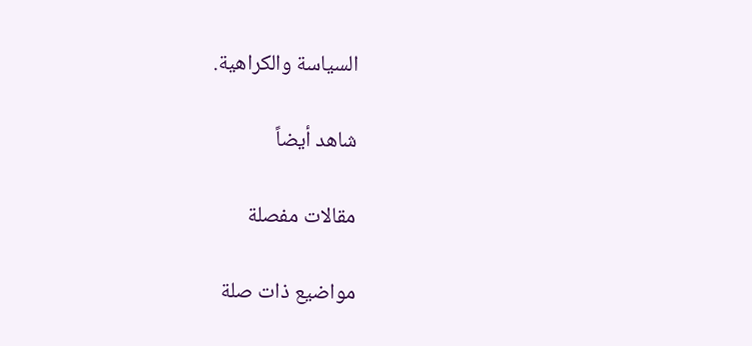السياسة والكراهية.

شاهد أيضاً

مقالات مفصلة

مواضيع ذات صلة